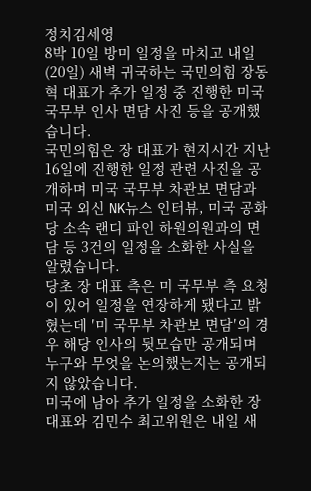정치김세영
8박 10일 방미 일정을 마치고 내일(20일) 새벽 귀국하는 국민의힘 장동혁 대표가 추가 일정 중 진행한 미국 국무부 인사 면담 사진 등을 공개했습니다.
국민의힘은 장 대표가 현지시간 지난 16일에 진행한 일정 관련 사진을 공개하며 미국 국무부 차관보 면담과 미국 외신 NK뉴스 인터뷰, 미국 공화당 소속 랜디 파인 하원의원과의 면담 등 3건의 일정을 소화한 사실을 알렸습니다.
당초 장 대표 측은 미 국무부 측 요청이 있어 일정을 연장하게 됐다고 밝혔는데 ′미 국무부 차관보 면담′의 경우 해당 인사의 뒷모습만 공개되며 누구와 무엇을 논의했는지는 공개되지 않았습니다.
미국에 남아 추가 일정을 소화한 장 대표와 김민수 최고위원은 내일 새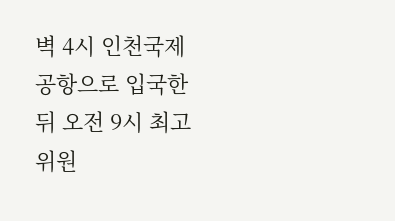벽 4시 인천국제공항으로 입국한 뒤 오전 9시 최고위원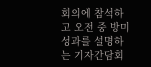회의에 참석하고 오전 중 방미 성과를 설명하는 기자간담회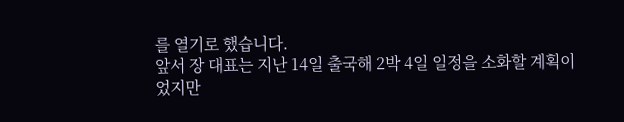를 열기로 했습니다.
앞서 장 대표는 지난 14일 출국해 2박 4일 일정을 소화할 계획이었지만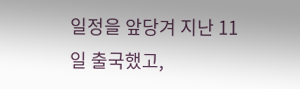일정을 앞당겨 지난 11일 출국했고,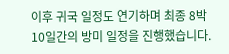이후 귀국 일정도 연기하며 최종 8박 10일간의 방미 일정을 진행했습니다.